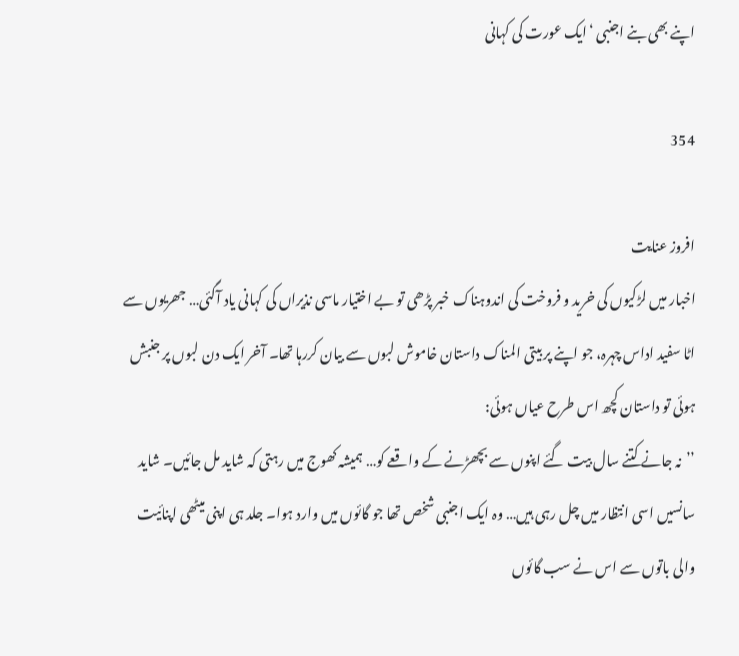اپنے بھی بنے اجنبی ‘ایک عورت کی کہانی

354

افروز عنایت
اخبار میں لڑکیوں کی خرید و فروخت کی اندوہناک خبر پڑھی تو بے اختیار ماسی نذیراں کی کہانی یاد آگئی… جھریوں سے اٹا سفید اداس چہرہ، جو اپنے پر بیتی المناک داستان خاموش لبوں سے بیان کررہا تھا۔ آخر ایک دن لبوں پر جنبش ہوئی تو داستان کچھ اس طرح عیاں ہوئی:
’’نہ جانے کتنے سال بیت گئے اپنوں سے بچھڑنے کے واقعے کو… ہمیشہ کھوج میں رہتی کہ شاید مل جائیں۔ شاید سانسیں اسی انتظار میں چل رہی ہیں… وہ ایک اجنبی شخص تھا جو گائوں میں وارد ہوا۔ جلد ہی اپنی میٹھی اپنائیت والی باتوں سے اس نے سب گائوں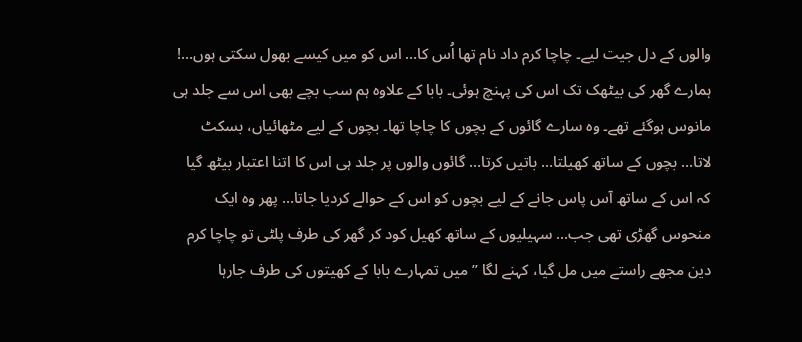والوں کے دل جیت لیے۔ چاچا کرم داد نام تھا اُس کا… اس کو میں کیسے بھول سکتی ہوں…! ہمارے گھر کی بیٹھک تک اس کی پہنچ ہوئی۔ بابا کے علاوہ ہم سب بچے بھی اس سے جلد ہی مانوس ہوگئے تھے۔ وہ سارے گائوں کے بچوں کا چاچا تھا۔ بچوں کے لیے مٹھائیاں، بسکٹ لاتا… بچوں کے ساتھ کھیلتا… باتیں کرتا… گائوں والوں پر جلد ہی اس کا اتنا اعتبار بیٹھ گیا کہ اس کے ساتھ آس پاس جانے کے لیے بچوں کو اس کے حوالے کردیا جاتا… پھر وہ ایک منحوس گھڑی تھی جب… سہیلیوں کے ساتھ کھیل کود کر گھر کی طرف پلٹی تو چاچا کرم دین مجھے راستے میں مل گیا، کہنے لگا ’’میں تمہارے بابا کے کھیتوں کی طرف جارہا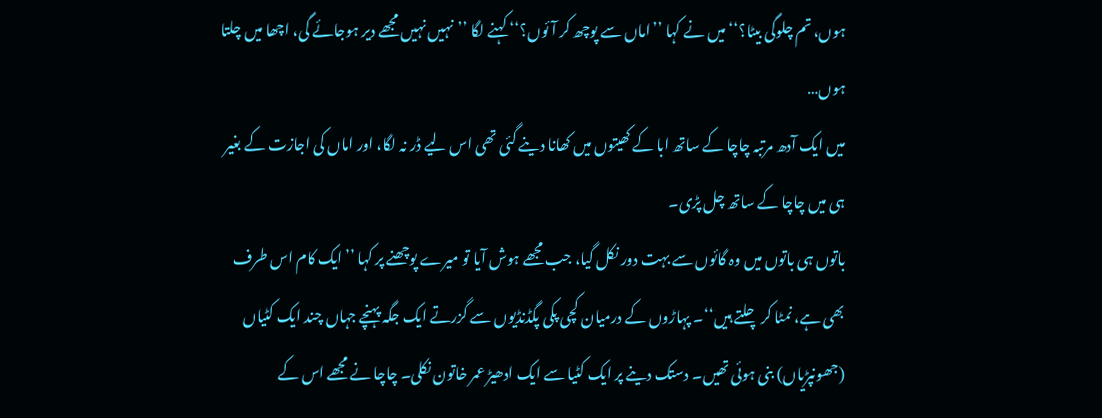ہوں، تم چلوگی بیٹا؟‘‘ میں نے کہا ’’اماں سے پوچھ کر آئوں؟‘‘ کہنے لگا ’’نہیں نہیں مجھے دیر ہوجائے گی، اچھا میں چلتا ہوں…
میں ایک آدھ مرتبہ چاچا کے ساتھ ابا کے کھیتوں میں کھانا دینے گئی تھی اس لیے ڈر نہ لگا، اور اماں کی اجازت کے بغیر ہی میں چاچا کے ساتھ چل پڑی۔
باتوں ہی باتوں میں وہ گائوں سے بہت دور نکل گیا، جب مجھے ہوش آیا تو میرے پوچھنے پر کہا ’’ایک کام اس طرف بھی ہے، نمٹا کر چلتے ہیں‘‘۔ پہاڑوں کے درمیان کچی پکی پگڈنڈیوں سے گزرتے ایک جگہ پہنچے جہاں چند ایک کٹیاں (جھونپڑیاں) بنی ہوئی تھیں۔ دستک دینے پر ایک کٹیا سے ایک ادھیڑ عمر خاتون نکلی۔ چاچا نے مجھے اس کے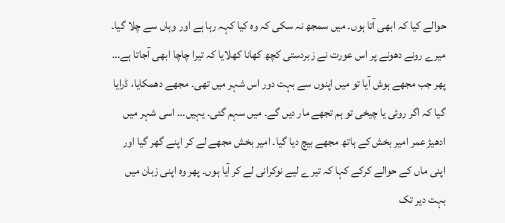حوالے کیا کہ ابھی آتا ہوں۔ میں سمجھ نہ سکی کہ وہ کیا کہہ رہا ہے اور وہاں سے چلا گیا۔ میرے رونے دھونے پر اس عورت نے زبردستی کچھ کھانا کھلایا کہ تیرا چاچا ابھی آجاتا ہے… پھر جب مجھے ہوش آیا تو میں اپنوں سے بہت دور اس شہر میں تھی۔ مجھے دھمکایا، ڈرایا گیا کہ اگر روئی یا چیخی تو ہم تجھے مار دیں گے۔ میں سہم گئی۔ یہیں… اسی شہر میں ادھیڑ عمر امیر بخش کے ہاتھ مجھے بیچ دیا گیا۔ امیر بخش مجھے لے کر اپنے گھر گیا اور اپنی ماں کے حوالے کرکے کہا کہ تیرے لیے نوکرانی لے کر آیا ہوں۔ پھر وہ اپنی زبان میں بہت دیر تک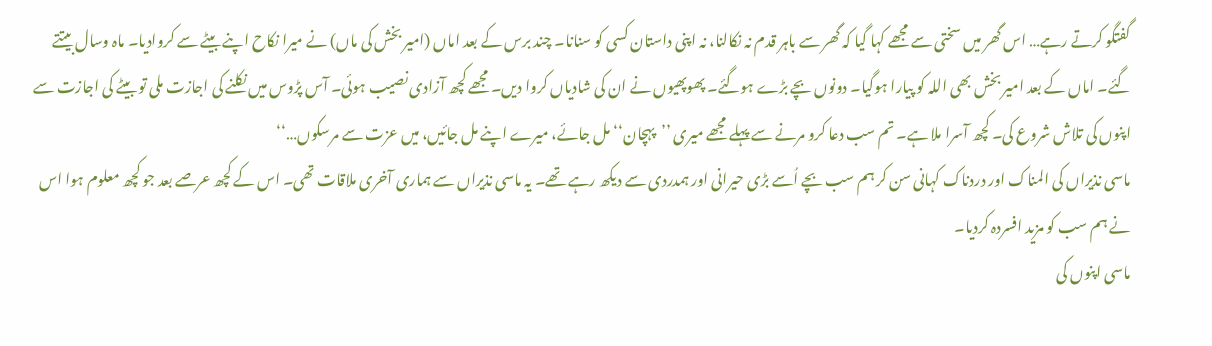گفتگو کرتے رہے… اس گھر میں سختی سے مجھے کہا گیا کہ گھر سے باہر قدم نہ نکالنا، نہ اپنی داستان کسی کو سنانا۔ چند برس کے بعد اماں (امیر بخش کی ماں) نے میرا نکاح اپنے بیٹے سے کروادیا۔ ماہ وسال بیتتے گئے۔ اماں کے بعد امیر بخش بھی اللہ کو پیارا ہوگیا۔ دونوں بچے بڑے ہوگئے۔ پھوپھیوں نے ان کی شادیاں کروا دیں۔ مجھے کچھ آزادی نصیب ہوئی۔ آس پڑوس میں نکلنے کی اجازت ملی تو بیٹے کی اجازت سے اپنوں کی تلاش شروع کی۔ کچھ آسرا ملا ہے۔ تم سب دعا کرو مرنے سے پہلے مجھے میری ’’پہچان‘‘ مل جائے، میرے اپنے مل جائیں، میں عزت سے مرسکوں…‘‘
ماسی نذیراں کی المناک اور دردناک کہانی سن کر ہم سب بچے اُسے بڑی حیرانی اور ہمدردی سے دیکھ رہے تھے۔ یہ ماسی نذیراں سے ہماری آخری ملاقات تھی۔ اس کے کچھ عرصے بعد جو کچھ معلوم ہوا اس نے ہم سب کو مزید افسردہ کردیا۔
ماسی اپنوں کی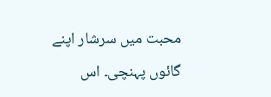محبت میں سرشار اپنے گائوں پہنچی۔ اس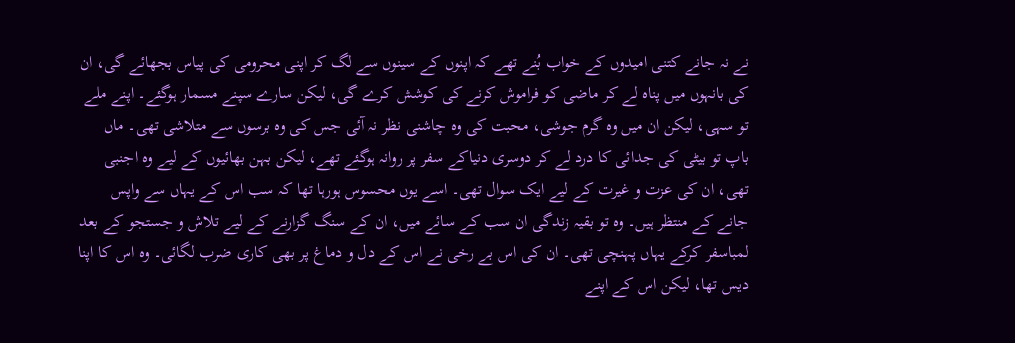نے نہ جانے کتنی امیدوں کے خواب بُنے تھے کہ اپنوں کے سینوں سے لگ کر اپنی محرومی کی پیاس بجھائے گی، ان کی بانہوں میں پناہ لے کر ماضی کو فراموش کرنے کی کوشش کرے گی، لیکن سارے سپنے مسمار ہوگئے۔ اپنے ملے تو سہی، لیکن ان میں وہ گرم جوشی، محبت کی وہ چاشنی نظر نہ آئی جس کی وہ برسوں سے متلاشی تھی۔ ماں باپ تو بیٹی کی جدائی کا درد لے کر دوسری دنیاکے سفر پر روانہ ہوگئے تھے، لیکن بہن بھائیوں کے لیے وہ اجنبی تھی، ان کی عزت و غیرت کے لیے ایک سوال تھی۔ اسے یوں محسوس ہورہا تھا کہ سب اس کے یہاں سے واپس جانے کے منتظر ہیں۔ وہ تو بقیہ زندگی ان سب کے سائے میں، ان کے سنگ گزارنے کے لیے تلاش و جستجو کے بعد لمباسفر کرکے یہاں پہنچی تھی۔ ان کی اس بے رخی نے اس کے دل و دماغ پر بھی کاری ضرب لگائی۔ وہ اس کا اپنا دیس تھا، لیکن اس کے اپنے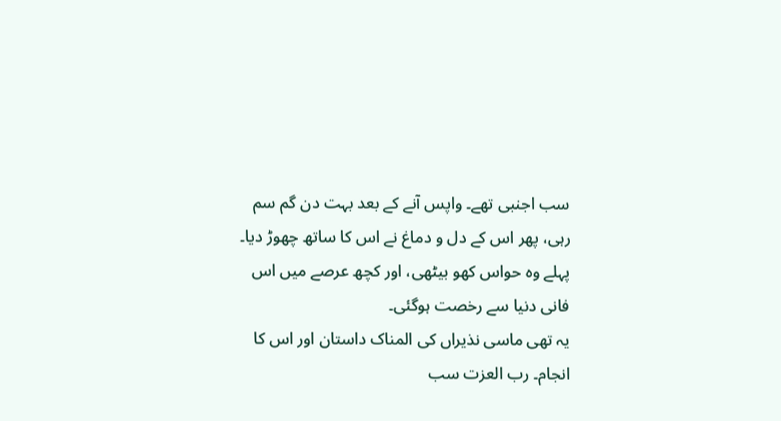سب اجنبی تھے۔ واپس آنے کے بعد بہت دن گم سم رہی، پھر اس کے دل و دماغ نے اس کا ساتھ چھوڑ دیا۔ پہلے وہ حواس کھو بیٹھی، اور کچھ عرصے میں اس فانی دنیا سے رخصت ہوگئی۔
یہ تھی ماسی نذیراں کی المناک داستان اور اس کا انجام۔ رب العزت سب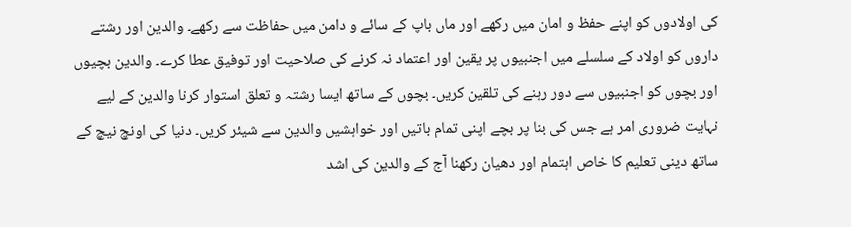کی اولادوں کو اپنے حفظ و امان میں رکھے اور ماں باپ کے سائے و دامن میں حفاظت سے رکھے۔ والدین اور رشتے داروں کو اولاد کے سلسلے میں اجنبیوں پر یقین اور اعتماد نہ کرنے کی صلاحیت اور توفیق عطا کرے۔ والدین بچیوں اور بچوں کو اجنبیوں سے دور رہنے کی تلقین کریں۔ بچوں کے ساتھ ایسا رشتہ و تعلق استوار کرنا والدین کے لیے نہایت ضروری امر ہے جس کی بنا پر بچے اپنی تمام باتیں اور خواہشیں والدین سے شیئر کریں۔ دنیا کی اونچ نیچ کے ساتھ دینی تعلیم کا خاص اہتمام اور دھیان رکھنا آج کے والدین کی اشد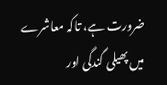ضرورت ہے، تاکہ معاشرے میں پھیلی گندگی اور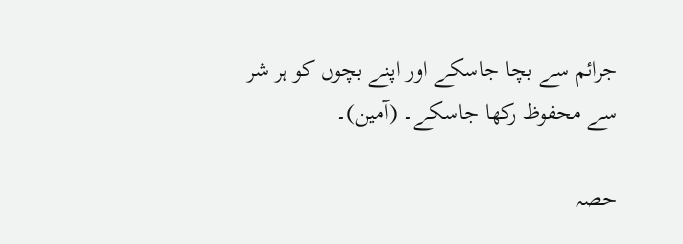جرائم سے بچا جاسکے اور اپنے بچوں کو ہر شر سے محفوظ رکھا جاسکے۔ (آمین)۔

حصہ